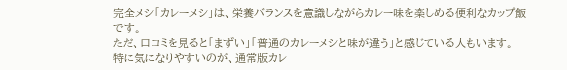完全メシ「カレーメシ」は、栄養バランスを意識しながらカレー味を楽しめる便利なカップ飯です。
ただ、口コミを見ると「まずい」「普通のカレーメシと味が違う」と感じている人もいます。
特に気になりやすいのが、通常版カレ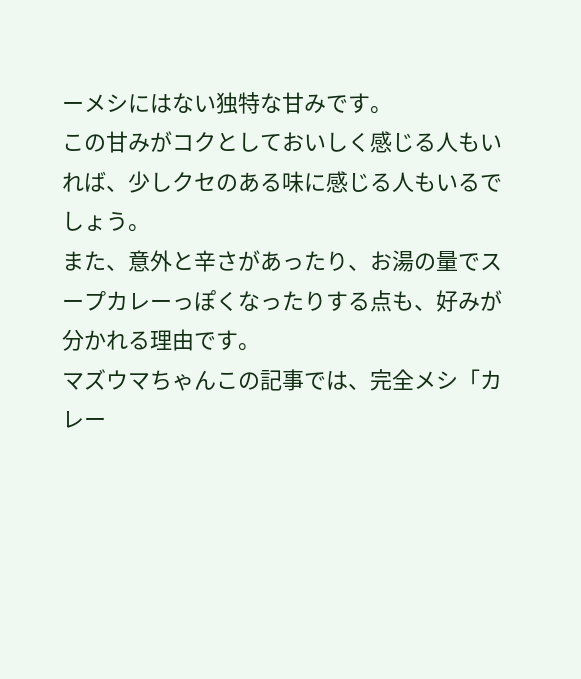ーメシにはない独特な甘みです。
この甘みがコクとしておいしく感じる人もいれば、少しクセのある味に感じる人もいるでしょう。
また、意外と辛さがあったり、お湯の量でスープカレーっぽくなったりする点も、好みが分かれる理由です。
マズウマちゃんこの記事では、完全メシ「カレー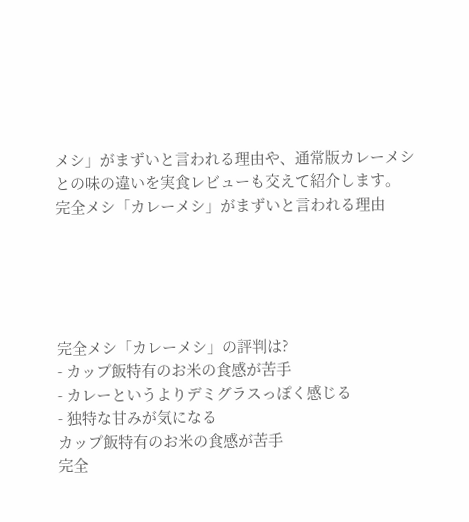メシ」がまずいと言われる理由や、通常版カレーメシとの味の違いを実食レビューも交えて紹介します。
完全メシ「カレーメシ」がまずいと言われる理由





完全メシ「カレーメシ」の評判は?
- カップ飯特有のお米の食感が苦手
- カレーというよりデミグラスっぽく感じる
- 独特な甘みが気になる
カップ飯特有のお米の食感が苦手
完全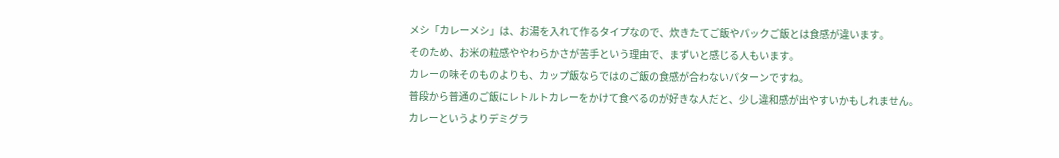メシ「カレーメシ」は、お湯を入れて作るタイプなので、炊きたてご飯やパックご飯とは食感が違います。
そのため、お米の粒感ややわらかさが苦手という理由で、まずいと感じる人もいます。
カレーの味そのものよりも、カップ飯ならではのご飯の食感が合わないパターンですね。
普段から普通のご飯にレトルトカレーをかけて食べるのが好きな人だと、少し違和感が出やすいかもしれません。
カレーというよりデミグラ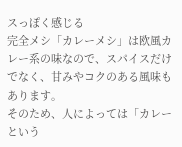スっぽく感じる
完全メシ「カレーメシ」は欧風カレー系の味なので、スパイスだけでなく、甘みやコクのある風味もあります。
そのため、人によっては「カレーという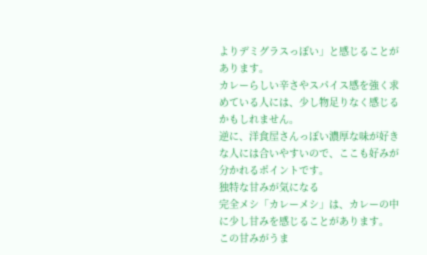よりデミグラスっぽい」と感じることがあります。
カレーらしい辛さやスパイス感を強く求めている人には、少し物足りなく感じるかもしれません。
逆に、洋食屋さんっぽい濃厚な味が好きな人には合いやすいので、ここも好みが分かれるポイントです。
独特な甘みが気になる
完全メシ「カレーメシ」は、カレーの中に少し甘みを感じることがあります。
この甘みがうま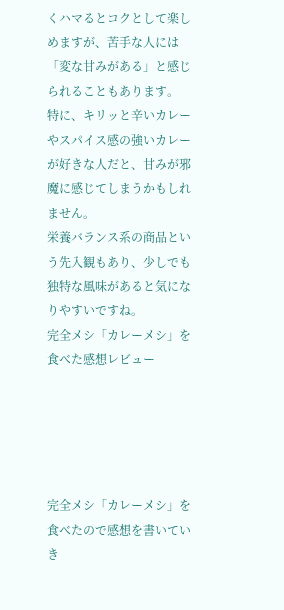くハマるとコクとして楽しめますが、苦手な人には「変な甘みがある」と感じられることもあります。
特に、キリッと辛いカレーやスパイス感の強いカレーが好きな人だと、甘みが邪魔に感じてしまうかもしれません。
栄養バランス系の商品という先入観もあり、少しでも独特な風味があると気になりやすいですね。
完全メシ「カレーメシ」を食べた感想レビュー





完全メシ「カレーメシ」を食べたので感想を書いていき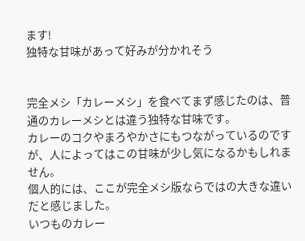ます!
独特な甘味があって好みが分かれそう


完全メシ「カレーメシ」を食べてまず感じたのは、普通のカレーメシとは違う独特な甘味です。
カレーのコクやまろやかさにもつながっているのですが、人によってはこの甘味が少し気になるかもしれません。
個人的には、ここが完全メシ版ならではの大きな違いだと感じました。
いつものカレー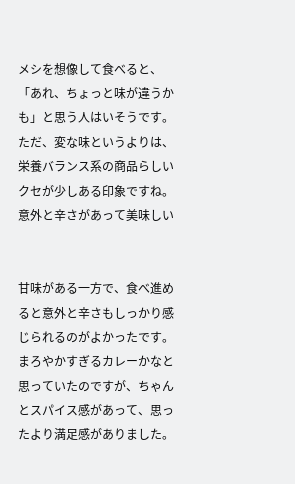メシを想像して食べると、「あれ、ちょっと味が違うかも」と思う人はいそうです。
ただ、変な味というよりは、栄養バランス系の商品らしいクセが少しある印象ですね。
意外と辛さがあって美味しい


甘味がある一方で、食べ進めると意外と辛さもしっかり感じられるのがよかったです。
まろやかすぎるカレーかなと思っていたのですが、ちゃんとスパイス感があって、思ったより満足感がありました。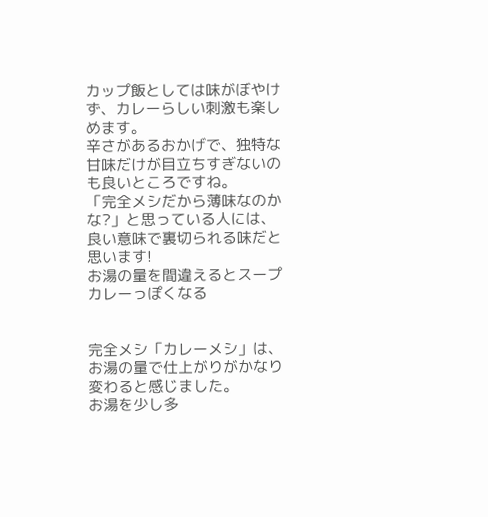カップ飯としては味がぼやけず、カレーらしい刺激も楽しめます。
辛さがあるおかげで、独特な甘味だけが目立ちすぎないのも良いところですね。
「完全メシだから薄味なのかな?」と思っている人には、良い意味で裏切られる味だと思います!
お湯の量を間違えるとスープカレーっぽくなる


完全メシ「カレーメシ」は、お湯の量で仕上がりがかなり変わると感じました。
お湯を少し多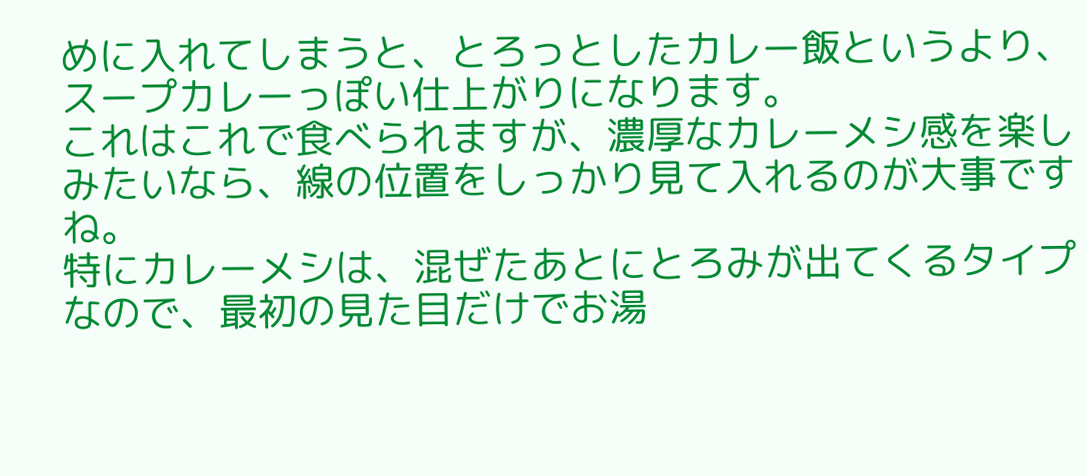めに入れてしまうと、とろっとしたカレー飯というより、スープカレーっぽい仕上がりになります。
これはこれで食べられますが、濃厚なカレーメシ感を楽しみたいなら、線の位置をしっかり見て入れるのが大事ですね。
特にカレーメシは、混ぜたあとにとろみが出てくるタイプなので、最初の見た目だけでお湯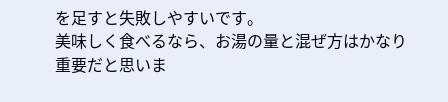を足すと失敗しやすいです。
美味しく食べるなら、お湯の量と混ぜ方はかなり重要だと思いま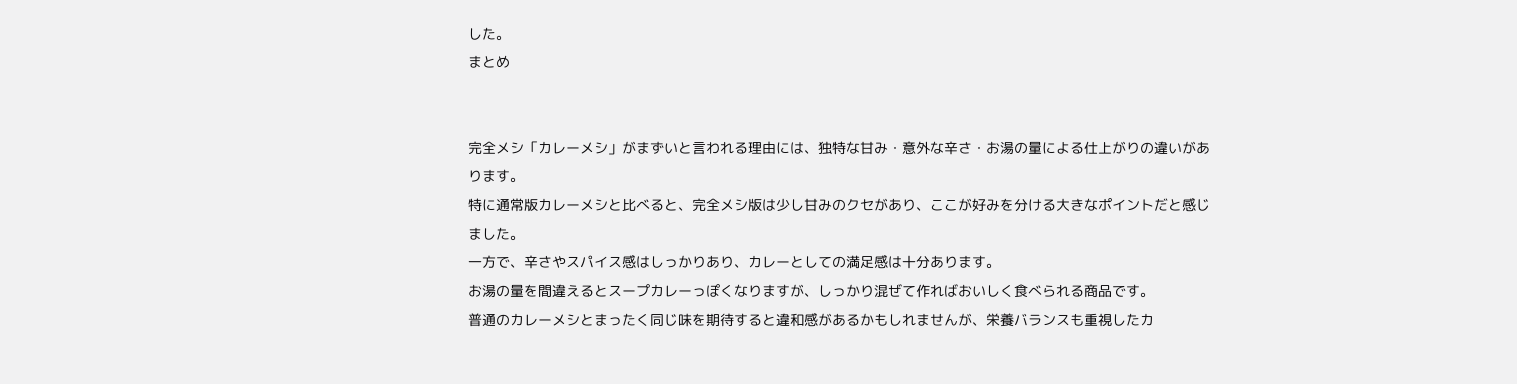した。
まとめ


完全メシ「カレーメシ」がまずいと言われる理由には、独特な甘み・意外な辛さ・お湯の量による仕上がりの違いがあります。
特に通常版カレーメシと比べると、完全メシ版は少し甘みのクセがあり、ここが好みを分ける大きなポイントだと感じました。
一方で、辛さやスパイス感はしっかりあり、カレーとしての満足感は十分あります。
お湯の量を間違えるとスープカレーっぽくなりますが、しっかり混ぜて作ればおいしく食べられる商品です。
普通のカレーメシとまったく同じ味を期待すると違和感があるかもしれませんが、栄養バランスも重視したカ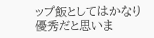ップ飯としてはかなり優秀だと思いま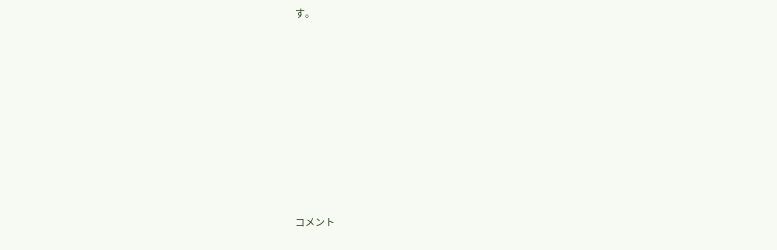す。









コメント